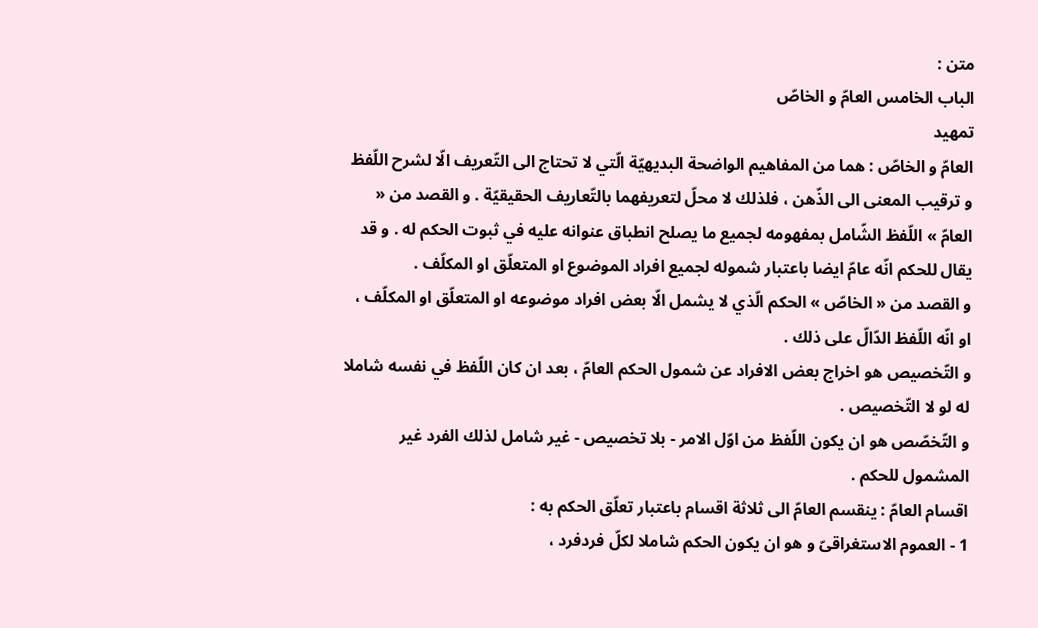متن :
الباب الخامس العامّ و الخاصّ
تمهيد
العامّ و الخاصّ : هما من المفاهيم الواضحة البديهيّة الّتي لا تحتاج الى التّعريف الّا لشرح اللّفظ و ترقيب المعنى الى الذّهن ، فلذلك لا محلّ لتعريفهما بالتّعاريف الحقيقيّة . و القصد من « العامّ » اللّفظ الشّامل بمفهومه لجميع ما يصلح انطباق عنوانه عليه في ثبوت الحكم له . و قد يقال للحكم انّه عامّ ايضا باعتبار شموله لجميع افراد الموضوع او المتعلّق او المكلّف .
و القصد من « الخاصّ » الحكم الّذي لا يشمل الّا بعض افراد موضوعه او المتعلّق او المكلّف ، او انّه اللّفظ الدّالّ على ذلك .
و التّخصيص هو اخراج بعض الافراد عن شمول الحكم العامّ ، بعد ان كان اللّفظ في نفسه شاملا له لو لا التّخصيص .
و التّخصّص هو ان يكون اللّفظ من اوّل الامر - بلا تخصيص - غير شامل لذلك الفرد غير المشمول للحكم .
اقسام العامّ : ينقسم العامّ الى ثلاثة اقسام باعتبار تعلّق الحكم به :
1 - العموم الاستغراقىّ و هو ان يكون الحكم شاملا لكلّ فردفرد ،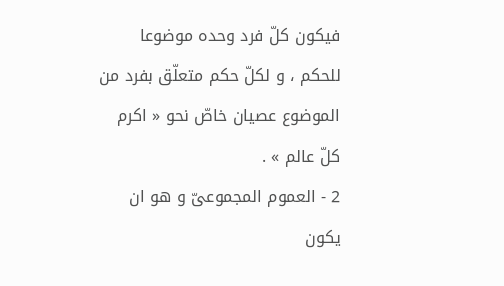فيكون كلّ فرد وحده موضوعا للحكم ، و لكلّ حكم متعلّق بفرد من الموضوع عصيان خاصّ نحو « اكرم كلّ عالم » .
2 - العموم المجموعىّ و هو ان يكون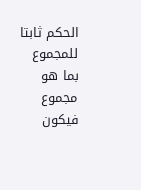الحكم ثابتا للمجموع بما هو مجموع فيكون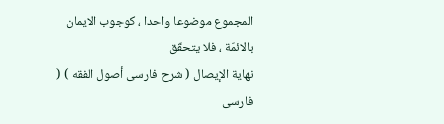المجموع موضوعا واحدا ، كوجوب الايمان بالائمّة ، فلا يتحقّق
نهاية الإيصال ( شرح فارسى أصول الفقه ) ( فارسى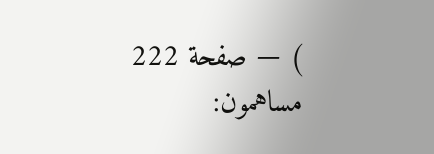) — صفحة 222
مساهمون: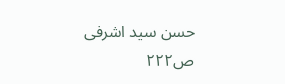حسن سيد اشرفى
ص٢٢٢